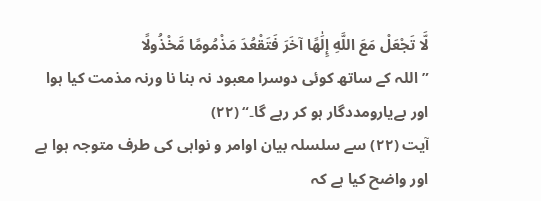لَّا تَجْعَلْ مَعَ اللَّهِ إِلَٰهًا آخَرَ فَتَقْعُدَ مَذْمُومًا مَّخْذُولًا
” اللہ کے ساتھ کوئی دوسرا معبود نہ بنا نا ورنہ مذمت کیا ہوا اور بےیارومددگار ہو کر رہے گا۔“ (٢٢)
آیت (٢٢) سے سلسلہ بیان اوامر و نواہی کی طرف متوجہ ہوا ہے اور واضح کیا ہے کہ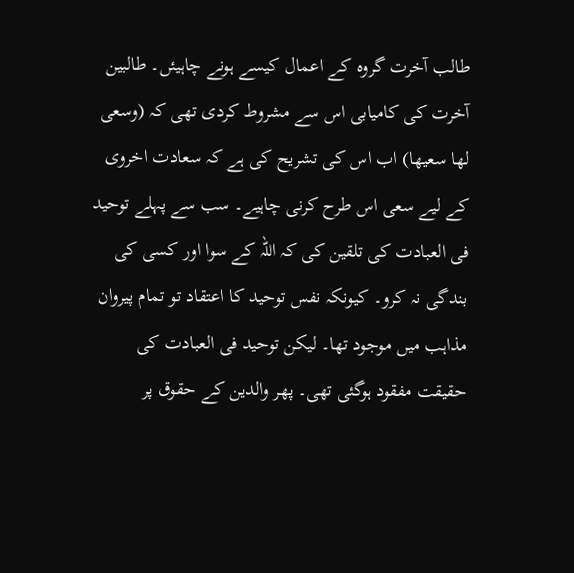طالب آخرت گروہ کے اعمال کیسے ہونے چاہیئں۔ طالبین آخرت کی کامیابی اس سے مشروط کردی تھی کہ (وسعی لھا سعیھا) اب اس کی تشریح کی ہے کہ سعادت اخروی کے لیے سعی اس طرح کرنی چاہیے۔ سب سے پہلے توحید فی العبادت کی تلقین کی کہ اللہ کے سوا اور کسی کی بندگی نہ کرو۔ کیونکہ نفس توحید کا اعتقاد تو تمام پیروان مذاہب میں موجود تھا۔ لیکن توحید فی العبادت کی حقیقت مفقود ہوگئی تھی۔ پھر والدین کے حقوق پر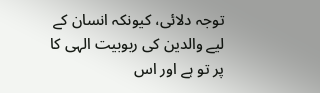توجہ دلائی، کیونکہ انسان کے لیے والدین کی ربوبیت الہی کا پر تو ہے اور اس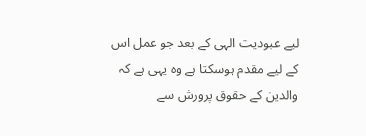لیے عبودیت الہی کے بعد جو عمل اس کے لیے مقدم ہوسکتا ہے وہ یہی ہے کہ والدین کے حقوق پرورش سے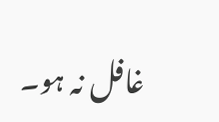غافل نہ ہو۔